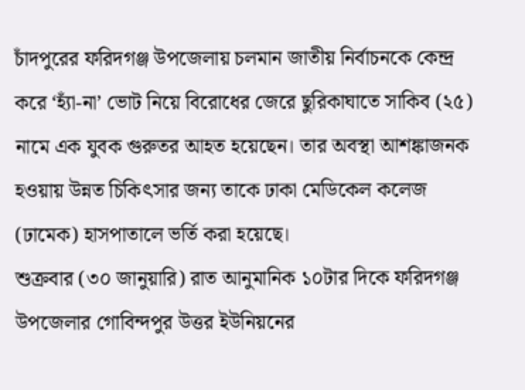চাঁদপুরের ফরিদগঞ্জ উপজেলায় চলমান জাতীয় নির্বাচনকে কেন্দ্র করে ‘হ্যাঁ-না’ ভোট নিয়ে বিরোধের জেরে ছুরিকাঘাতে সাকিব (২৫) নামে এক যুবক গুরুতর আহত হয়েছেন। তার অবস্থা আশঙ্কাজনক হওয়ায় উন্নত চিকিৎসার জন্য তাকে ঢাকা মেডিকেল কলেজ (ঢামেক) হাসপাতালে ভর্তি করা হয়েছে।
শুক্রবার (৩০ জানুয়ারি) রাত আনুমানিক ১০টার দিকে ফরিদগঞ্জ উপজেলার গোবিন্দপুর উত্তর ইউনিয়নের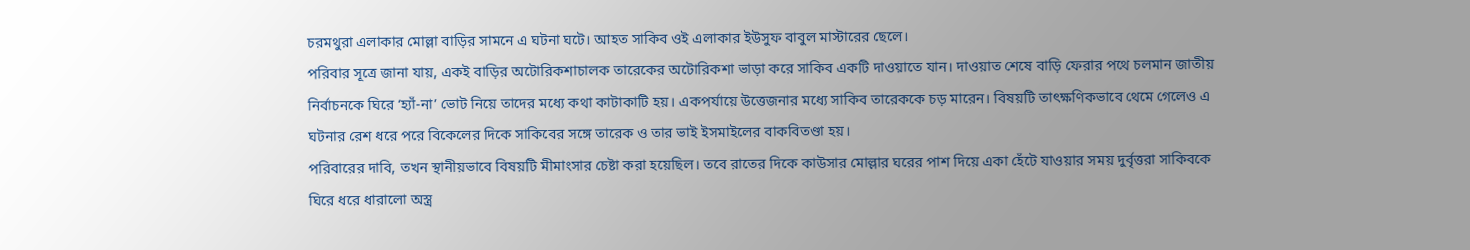চরমথুরা এলাকার মোল্লা বাড়ির সামনে এ ঘটনা ঘটে। আহত সাকিব ওই এলাকার ইউসুফ বাবুল মাস্টারের ছেলে।
পরিবার সূত্রে জানা যায়, একই বাড়ির অটোরিকশাচালক তারেকের অটোরিকশা ভাড়া করে সাকিব একটি দাওয়াতে যান। দাওয়াত শেষে বাড়ি ফেরার পথে চলমান জাতীয় নির্বাচনকে ঘিরে ‘হ্যাঁ-না’ ভোট নিয়ে তাদের মধ্যে কথা কাটাকাটি হয়। একপর্যায়ে উত্তেজনার মধ্যে সাকিব তারেককে চড় মারেন। বিষয়টি তাৎক্ষণিকভাবে থেমে গেলেও এ ঘটনার রেশ ধরে পরে বিকেলের দিকে সাকিবের সঙ্গে তারেক ও তার ভাই ইসমাইলের বাকবিতণ্ডা হয়।
পরিবারের দাবি, তখন স্থানীয়ভাবে বিষয়টি মীমাংসার চেষ্টা করা হয়েছিল। তবে রাতের দিকে কাউসার মোল্লার ঘরের পাশ দিয়ে একা হেঁটে যাওয়ার সময় দুর্বৃত্তরা সাকিবকে ঘিরে ধরে ধারালো অস্ত্র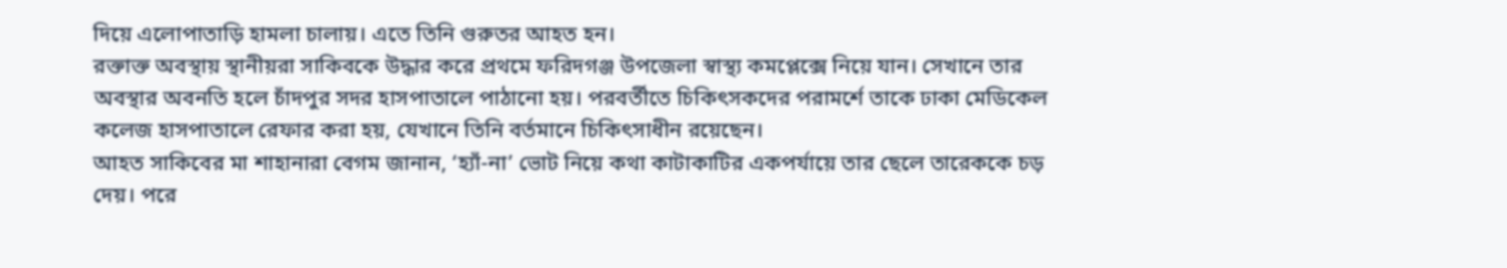দিয়ে এলোপাতাড়ি হামলা চালায়। এতে তিনি গুরুতর আহত হন।
রক্তাক্ত অবস্থায় স্থানীয়রা সাকিবকে উদ্ধার করে প্রথমে ফরিদগঞ্জ উপজেলা স্বাস্থ্য কমপ্লেক্সে নিয়ে যান। সেখানে তার অবস্থার অবনতি হলে চাঁদপুর সদর হাসপাতালে পাঠানো হয়। পরবর্তীতে চিকিৎসকদের পরামর্শে তাকে ঢাকা মেডিকেল কলেজ হাসপাতালে রেফার করা হয়, যেখানে তিনি বর্তমানে চিকিৎসাধীন রয়েছেন।
আহত সাকিবের মা শাহানারা বেগম জানান, ‘হ্যাঁ-না’ ভোট নিয়ে কথা কাটাকাটির একপর্যায়ে তার ছেলে তারেককে চড় দেয়। পরে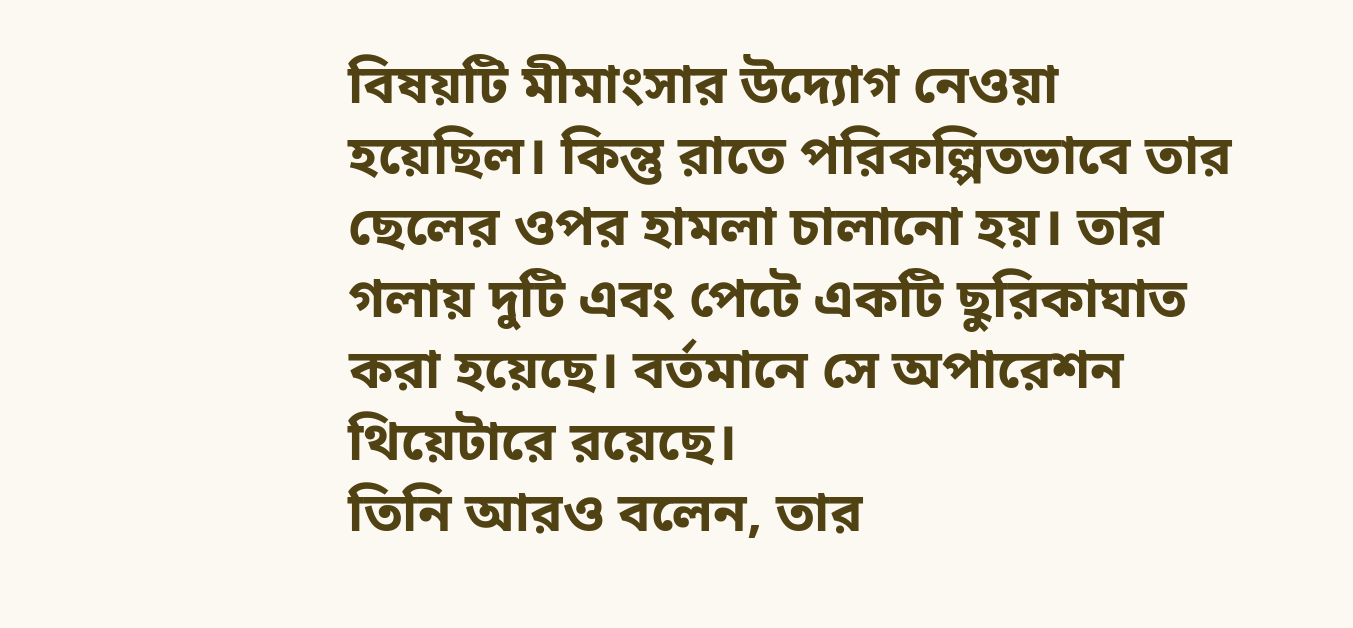বিষয়টি মীমাংসার উদ্যোগ নেওয়া হয়েছিল। কিন্তু রাতে পরিকল্পিতভাবে তার ছেলের ওপর হামলা চালানো হয়। তার গলায় দুটি এবং পেটে একটি ছুরিকাঘাত করা হয়েছে। বর্তমানে সে অপারেশন থিয়েটারে রয়েছে।
তিনি আরও বলেন, তার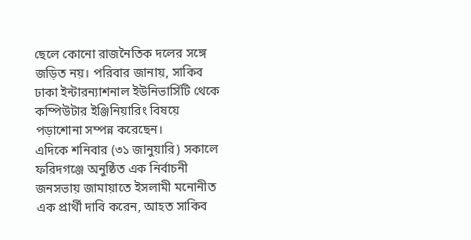ছেলে কোনো রাজনৈতিক দলের সঙ্গে জড়িত নয়। পরিবার জানায়, সাকিব ঢাকা ইন্টারন্যাশনাল ইউনিভার্সিটি থেকে কম্পিউটার ইঞ্জিনিয়ারিং বিষয়ে পড়াশোনা সম্পন্ন করেছেন।
এদিকে শনিবার (৩১ জানুয়ারি) সকালে ফরিদগঞ্জে অনুষ্ঠিত এক নির্বাচনী জনসভায় জামায়াতে ইসলামী মনোনীত এক প্রার্থী দাবি করেন, আহত সাকিব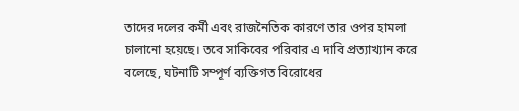তাদের দলের কর্মী এবং রাজনৈতিক কারণে তার ওপর হামলা চালানো হয়েছে। তবে সাকিবের পরিবার এ দাবি প্রত্যাখ্যান করে বলেছে, ঘটনাটি সম্পূর্ণ ব্যক্তিগত বিরোধের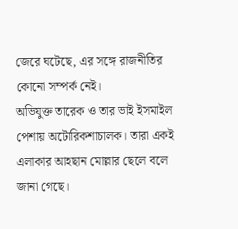জেরে ঘটেছে, এর সঙ্গে রাজনীতির কোনো সম্পর্ক নেই।
অভিযুক্ত তারেক ও তার ভাই ইসমাইল পেশায় অটোরিকশাচালক। তারা একই এলাকার আহছান মোল্লার ছেলে বলে জানা গেছে।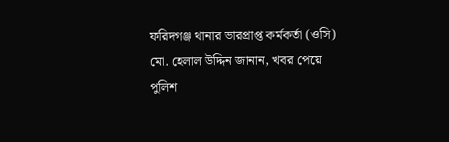ফরিদগঞ্জ থানার ভারপ্রাপ্ত কর্মকর্তা (ওসি) মো. হেলাল উদ্দিন জানান, খবর পেয়ে পুলিশ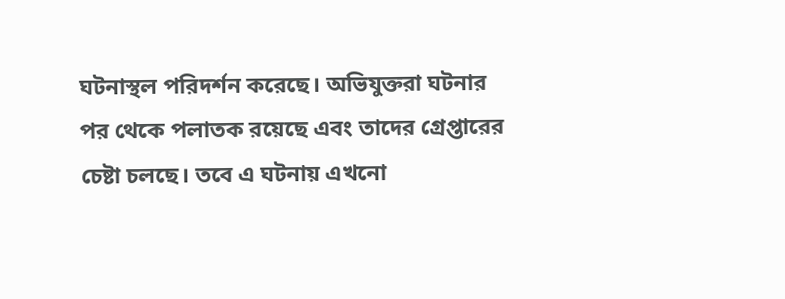ঘটনাস্থল পরিদর্শন করেছে। অভিযুক্তরা ঘটনার পর থেকে পলাতক রয়েছে এবং তাদের গ্রেপ্তারের চেষ্টা চলছে। তবে এ ঘটনায় এখনো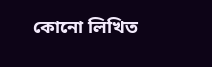কোনো লিখিত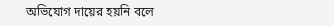অভিযোগ দায়ের হয়নি বলে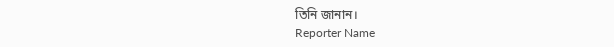তিনি জানান।
Reporter Name